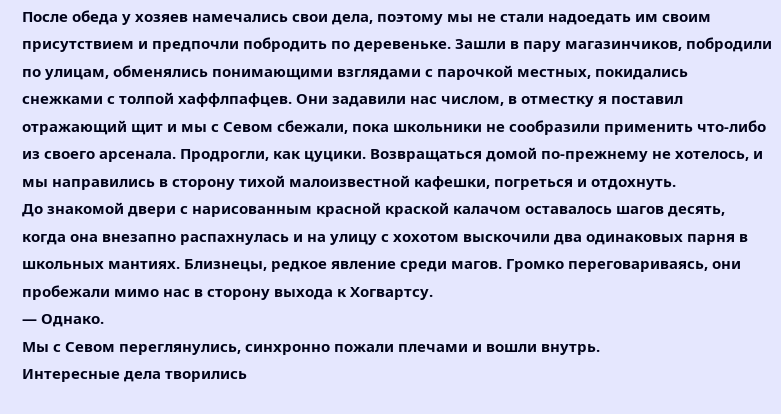После обеда у хозяев намечались свои дела, поэтому мы не стали надоедать им своим присутствием и предпочли побродить по деревеньке. Зашли в пару магазинчиков, побродили по улицам, обменялись понимающими взглядами с парочкой местных, покидались снежками с толпой хаффлпафцев. Они задавили нас числом, в отместку я поставил отражающий щит и мы с Севом сбежали, пока школьники не сообразили применить что-либо из своего арсенала. Продрогли, как цуцики. Возвращаться домой по-прежнему не хотелось, и мы направились в сторону тихой малоизвестной кафешки, погреться и отдохнуть.
До знакомой двери с нарисованным красной краской калачом оставалось шагов десять, когда она внезапно распахнулась и на улицу с хохотом выскочили два одинаковых парня в школьных мантиях. Близнецы, редкое явление среди магов. Громко переговариваясь, они пробежали мимо нас в сторону выхода к Хогвартсу.
— Однако.
Мы с Севом переглянулись, синхронно пожали плечами и вошли внутрь.
Интересные дела творились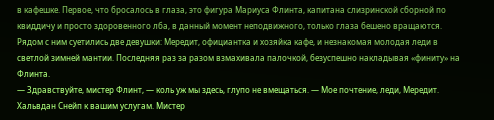в кафешке. Первое, что бросалось в глаза, это фигура Мариуса Флинта, капитана слизринской сборной по квиддичу и просто здоровенного лба, в данный момент неподвижного, только глаза бешено вращаются. Рядом с ним суетились две девушки: Мередит, официантка и хозяйка кафе, и незнакомая молодая леди в светлой зимней мантии. Последняя раз за разом взмахивала палочкой, безуспешно накладывая «финиту» на Флинта.
— Здравствуйте, мистер Флинт, — коль уж мы здесь, глупо не вмещаться. — Мое почтение, леди, Мередит. Хальвдан Снейп к вашим услугам. Мистер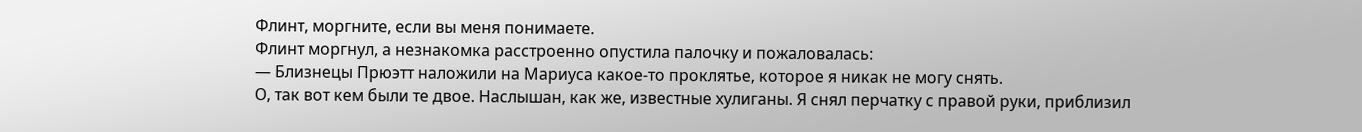Флинт, моргните, если вы меня понимаете.
Флинт моргнул, а незнакомка расстроенно опустила палочку и пожаловалась:
— Близнецы Прюэтт наложили на Мариуса какое-то проклятье, которое я никак не могу снять.
О, так вот кем были те двое. Наслышан, как же, известные хулиганы. Я снял перчатку с правой руки, приблизил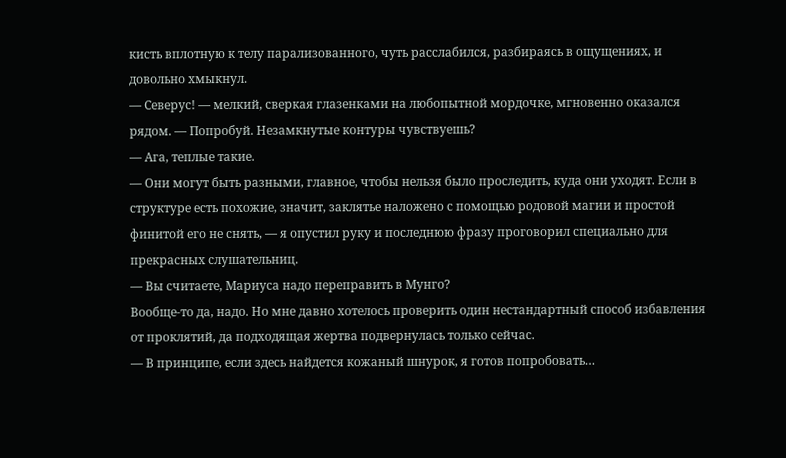кисть вплотную к телу парализованного, чуть расслабился, разбираясь в ощущениях, и довольно хмыкнул.
— Северус! — мелкий, сверкая глазенками на любопытной мордочке, мгновенно оказался рядом. — Попробуй. Незамкнутые контуры чувствуешь?
— Ага, теплые такие.
— Они могут быть разными, главное, чтобы нельзя было проследить, куда они уходят. Если в структуре есть похожие, значит, заклятье наложено с помощью родовой магии и простой финитой его не снять, — я опустил руку и последнюю фразу проговорил специально для прекрасных слушательниц.
— Вы считаете, Мариуса надо переправить в Мунго?
Вообще-то да, надо. Но мне давно хотелось проверить один нестандартный способ избавления от проклятий, да подходящая жертва подвернулась только сейчас.
— В принципе, если здесь найдется кожаный шнурок, я готов попробовать…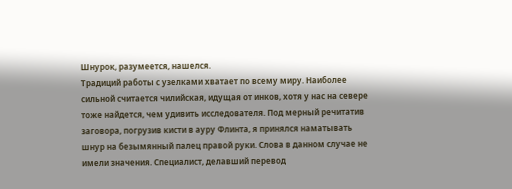Шнурок, разумеется, нашелся.
Традиций работы с узелками хватает по всему миру. Наиболее сильной считается чилийская, идущая от инков, хотя у нас на севере тоже найдется, чем удивить исследователя. Под мерный речитатив заговора, погрузив кисти в ауру Флинта, я принялся наматывать шнур на безымянный палец правой руки. Слова в данном случае не имели значения. Специалист, делавший перевод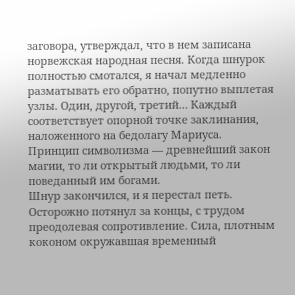заговора, утверждал, что в нем записана норвежская народная песня. Когда шнурок полностью смотался, я начал медленно разматывать его обратно, попутно выплетая узлы. Один, другой, третий… Каждый соответствует опорной точке заклинания, наложенного на бедолагу Мариуса. Принцип символизма — древнейший закон магии, то ли открытый людьми, то ли поведанный им богами.
Шнур закончился, и я перестал петь. Осторожно потянул за концы, с трудом преодолевая сопротивление. Сила, плотным коконом окружавшая временный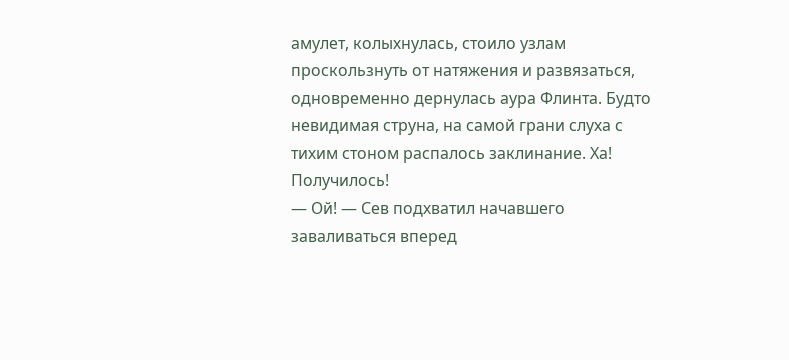амулет, колыхнулась, стоило узлам проскользнуть от натяжения и развязаться, одновременно дернулась аура Флинта. Будто невидимая струна, на самой грани слуха с тихим стоном распалось заклинание. Ха! Получилось!
— Ой! — Сев подхватил начавшего заваливаться вперед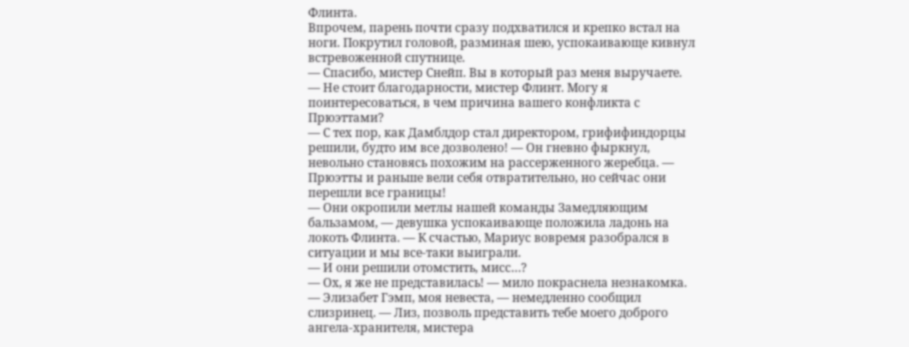Флинта.
Впрочем, парень почти сразу подхватился и крепко встал на ноги. Покрутил головой, разминая шею, успокаивающе кивнул встревоженной спутнице.
— Спасибо, мистер Снейп. Вы в который раз меня выручаете.
— Не стоит благодарности, мистер Флинт. Могу я поинтересоваться, в чем причина вашего конфликта с Прюэттами?
— С тех пор, как Дамблдор стал директором, грифифиндорцы решили, будто им все дозволено! — Он гневно фыркнул, невольно становясь похожим на рассерженного жеребца. — Прюэтты и раньше вели себя отвратительно, но сейчас они перешли все границы!
— Они окропили метлы нашей команды Замедляющим бальзамом, — девушка успокаивающе положила ладонь на локоть Флинта. — К счастью, Мариус вовремя разобрался в ситуации и мы все-таки выиграли.
— И они решили отомстить, мисс…?
— Ох, я же не представилась! — мило покраснела незнакомка.
— Элизабет Гэмп, моя невеста, — немедленно сообщил слизринец. — Лиз, позволь представить тебе моего доброго ангела-хранителя, мистера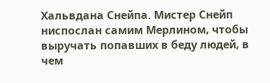Хальвдана Снейпа. Мистер Снейп ниспослан самим Мерлином, чтобы выручать попавших в беду людей, в чем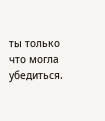ты только что могла убедиться.